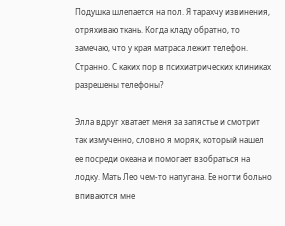Подушка шлепается на пол. Я тарахчу извинения, отряхиваю ткань. Когда кладу обратно, то замечаю, что у края матраса лежит телефон. Странно. С каких пор в психиатрических клиниках разрешены телефоны?

Элла вдруг хватает меня за запястье и смотрит так измученно, словно я моряк, который нашел ее посреди океана и помогает взобраться на лодку. Мать Лео чем-то напугана. Ее ногти больно впиваются мне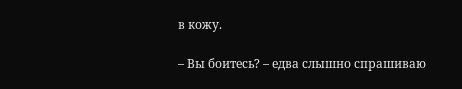в кожу.

– Вы боитесь? – едва слышно спрашиваю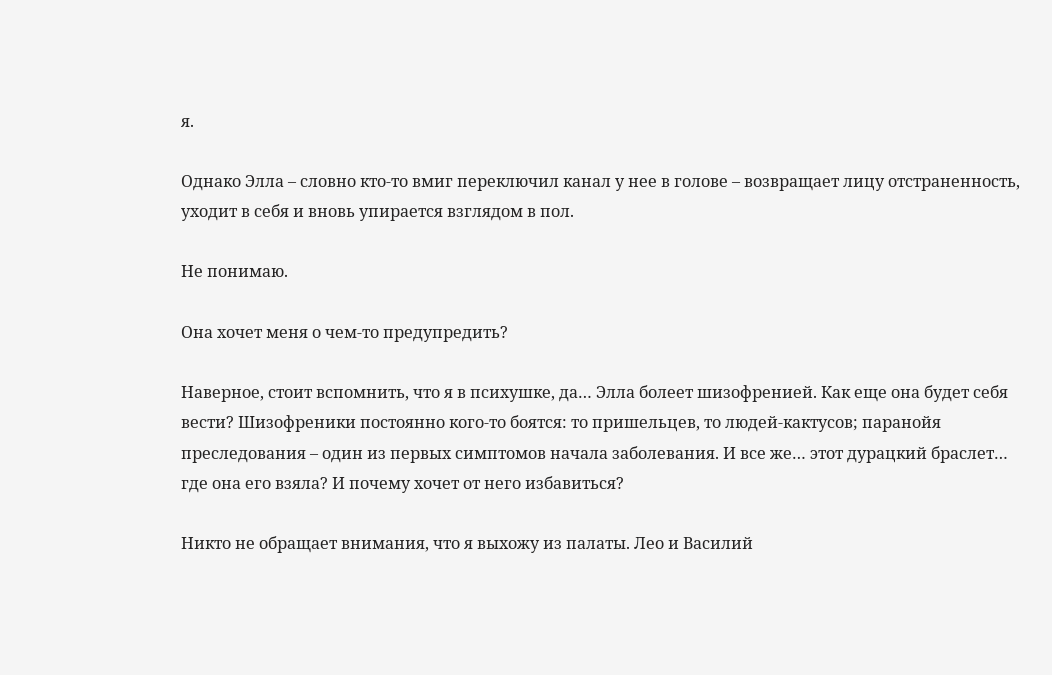я.

Однако Элла – словно кто-то вмиг переключил канал у нее в голове – возвращает лицу отстраненность, уходит в себя и вновь упирается взглядом в пол.

Не понимаю.

Она хочет меня о чем-то предупредить?

Наверное, стоит вспомнить, что я в психушке, да… Элла болеет шизофренией. Как еще она будет себя вести? Шизофреники постоянно кого-то боятся: то пришельцев, то людей-кактусов; паранойя преследования – один из первых симптомов начала заболевания. И все же… этот дурацкий браслет… где она его взяла? И почему хочет от него избавиться?

Никто не обращает внимания, что я выхожу из палаты. Лео и Василий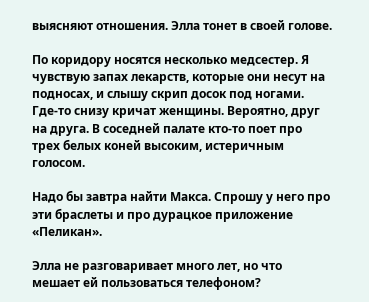выясняют отношения. Элла тонет в своей голове.

По коридору носятся несколько медсестер. Я чувствую запах лекарств, которые они несут на подносах, и слышу скрип досок под ногами. Где-то снизу кричат женщины. Вероятно, друг на друга. В соседней палате кто-то поет про трех белых коней высоким, истеричным голосом.

Надо бы завтра найти Макса. Спрошу у него про эти браслеты и про дурацкое приложение «Пеликан».

Элла не разговаривает много лет, но что мешает ей пользоваться телефоном?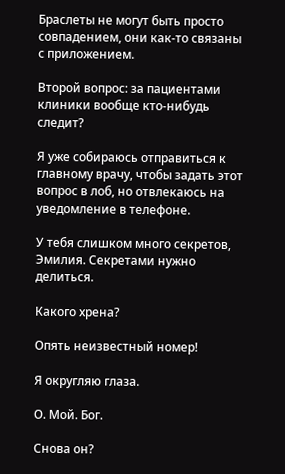Браслеты не могут быть просто совпадением, они как-то связаны с приложением.

Второй вопрос: за пациентами клиники вообще кто-нибудь следит?

Я уже собираюсь отправиться к главному врачу, чтобы задать этот вопрос в лоб, но отвлекаюсь на уведомление в телефоне.

У тебя слишком много секретов, Эмилия. Секретами нужно делиться.

Какого хрена?

Опять неизвестный номер!

Я округляю глаза.

О. Мой. Бог.

Снова он?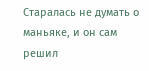Старалась не думать о маньяке, и он сам решил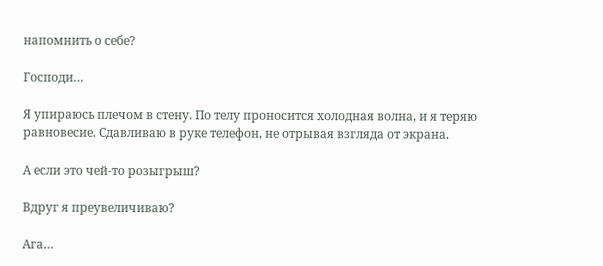напомнить о себе?

Господи…

Я упираюсь плечом в стену. По телу проносится холодная волна, и я теряю равновесие. Сдавливаю в руке телефон, не отрывая взгляда от экрана.

А если это чей-то розыгрыш?

Вдруг я преувеличиваю?

Ага…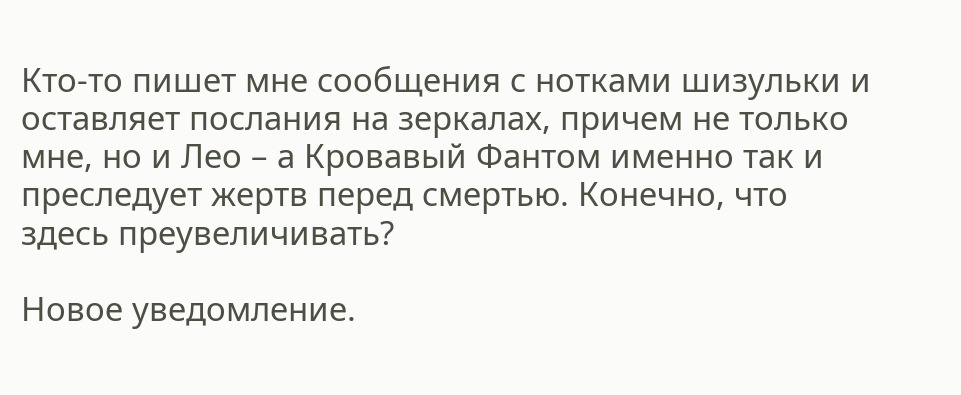Кто-то пишет мне сообщения с нотками шизульки и оставляет послания на зеркалах, причем не только мне, но и Лео – а Кровавый Фантом именно так и преследует жертв перед смертью. Конечно, что здесь преувеличивать?

Новое уведомление.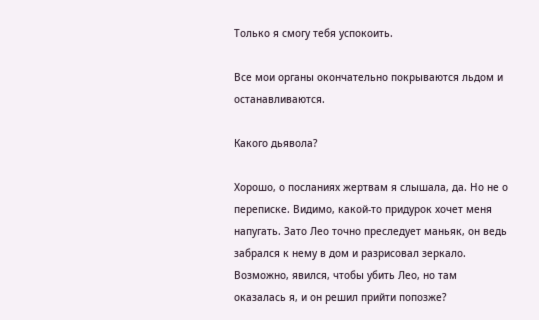Только я смогу тебя успокоить.

Все мои органы окончательно покрываются льдом и останавливаются.

Какого дьявола?

Хорошо, о посланиях жертвам я слышала, да. Но не о переписке. Видимо, какой-то придурок хочет меня напугать. Зато Лео точно преследует маньяк, он ведь забрался к нему в дом и разрисовал зеркало. Возможно, явился, чтобы убить Лео, но там оказалась я, и он решил прийти попозже?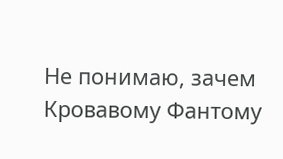Не понимаю, зачем Кровавому Фантому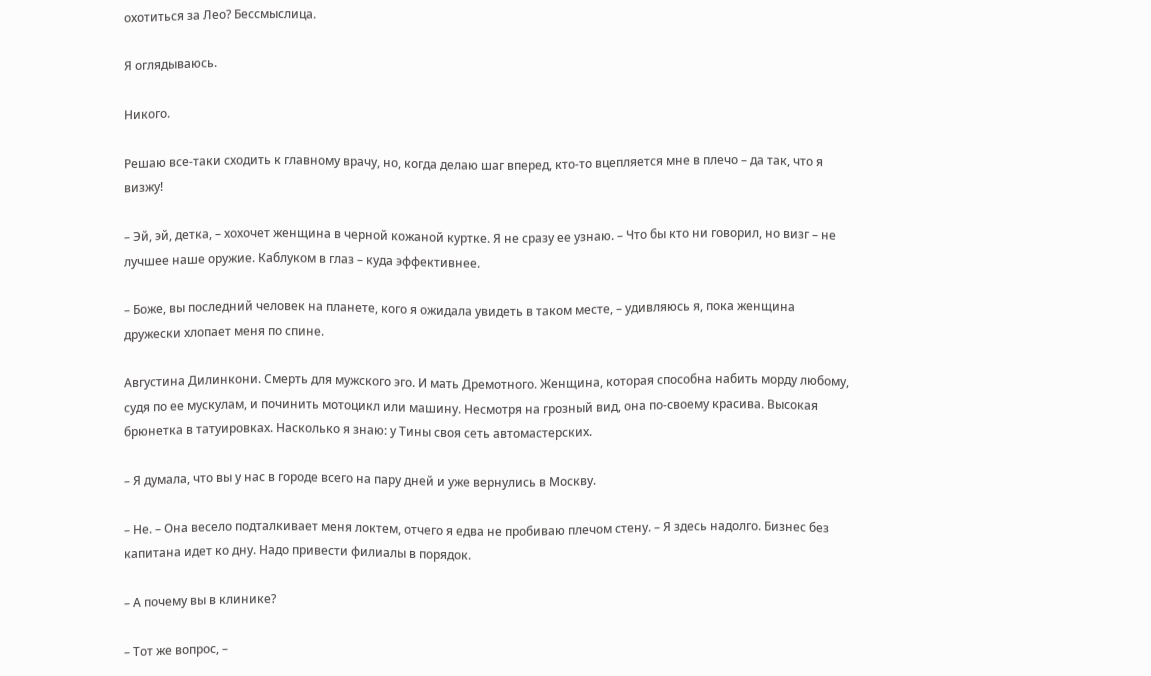охотиться за Лео? Бессмыслица.

Я оглядываюсь.

Никого.

Решаю все-таки сходить к главному врачу, но, когда делаю шаг вперед, кто-то вцепляется мне в плечо – да так, что я визжу!

– Эй, эй, детка, – хохочет женщина в черной кожаной куртке. Я не сразу ее узнаю. – Что бы кто ни говорил, но визг – не лучшее наше оружие. Каблуком в глаз – куда эффективнее.

– Боже, вы последний человек на планете, кого я ожидала увидеть в таком месте, – удивляюсь я, пока женщина дружески хлопает меня по спине.

Августина Дилинкони. Смерть для мужского эго. И мать Дремотного. Женщина, которая способна набить морду любому, судя по ее мускулам, и починить мотоцикл или машину. Несмотря на грозный вид, она по-своему красива. Высокая брюнетка в татуировках. Насколько я знаю: у Тины своя сеть автомастерских.

– Я думала, что вы у нас в городе всего на пару дней и уже вернулись в Москву.

– Не. – Она весело подталкивает меня локтем, отчего я едва не пробиваю плечом стену. – Я здесь надолго. Бизнес без капитана идет ко дну. Надо привести филиалы в порядок.

– А почему вы в клинике?

– Тот же вопрос, –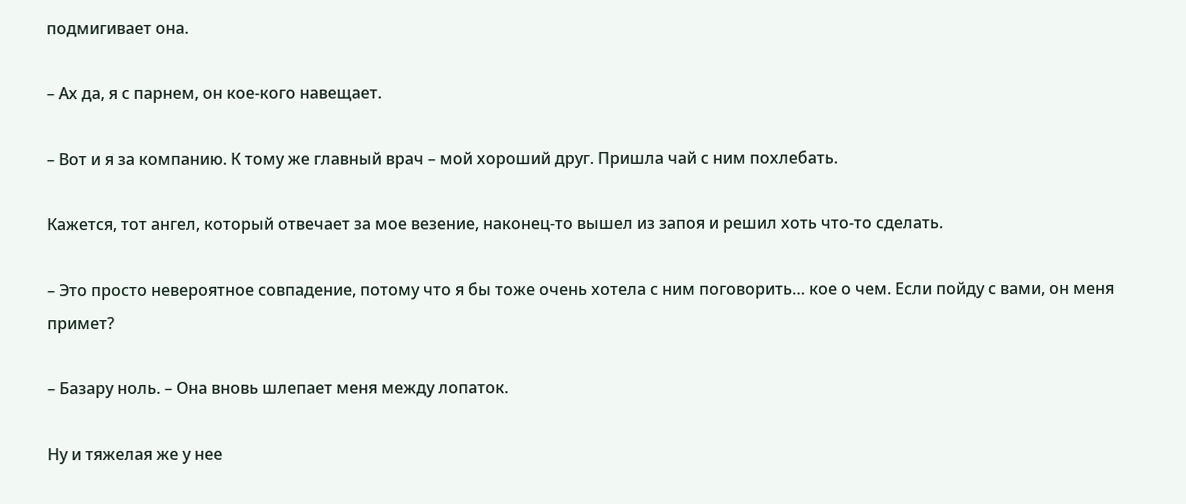подмигивает она.

– Ах да, я с парнем, он кое-кого навещает.

– Вот и я за компанию. К тому же главный врач – мой хороший друг. Пришла чай с ним похлебать.

Кажется, тот ангел, который отвечает за мое везение, наконец-то вышел из запоя и решил хоть что-то сделать.

– Это просто невероятное совпадение, потому что я бы тоже очень хотела с ним поговорить… кое о чем. Если пойду с вами, он меня примет?

– Базару ноль. – Она вновь шлепает меня между лопаток.

Ну и тяжелая же у нее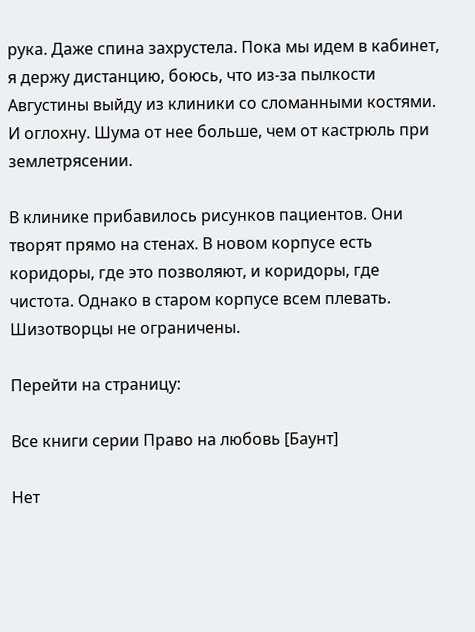рука. Даже спина захрустела. Пока мы идем в кабинет, я держу дистанцию, боюсь, что из-за пылкости Августины выйду из клиники со сломанными костями. И оглохну. Шума от нее больше, чем от кастрюль при землетрясении.

В клинике прибавилось рисунков пациентов. Они творят прямо на стенах. В новом корпусе есть коридоры, где это позволяют, и коридоры, где чистота. Однако в старом корпусе всем плевать. Шизотворцы не ограничены.

Перейти на страницу:

Все книги серии Право на любовь [Баунт]

Нет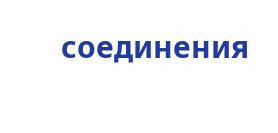соединения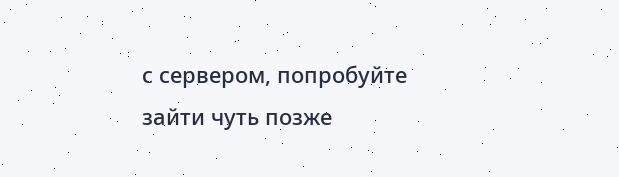с сервером, попробуйте зайти чуть позже